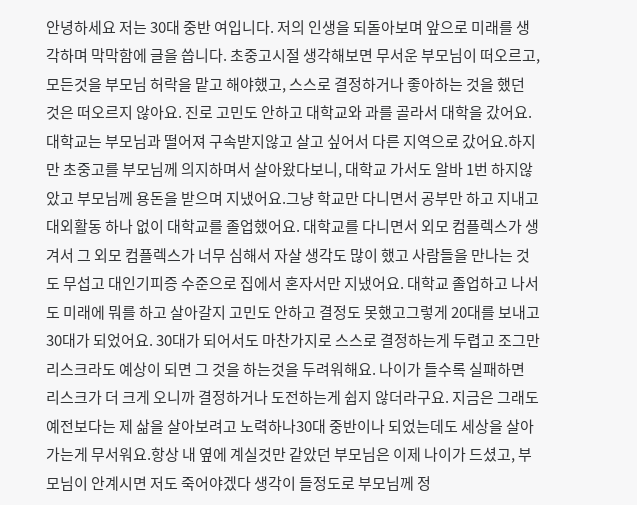안녕하세요 저는 30대 중반 여입니다. 저의 인생을 되돌아보며 앞으로 미래를 생각하며 막막함에 글을 씁니다. 초중고시절 생각해보면 무서운 부모님이 떠오르고, 모든것을 부모님 허락을 맡고 해야했고, 스스로 결정하거나 좋아하는 것을 했던 것은 떠오르지 않아요. 진로 고민도 안하고 대학교와 과를 골라서 대학을 갔어요. 대학교는 부모님과 떨어져 구속받지않고 살고 싶어서 다른 지역으로 갔어요.하지만 초중고를 부모님께 의지하며서 살아왔다보니, 대학교 가서도 알바 1번 하지않았고 부모님께 용돈을 받으며 지냈어요.그냥 학교만 다니면서 공부만 하고 지내고 대외활동 하나 없이 대학교를 졸업했어요. 대학교를 다니면서 외모 컴플렉스가 생겨서 그 외모 컴플렉스가 너무 심해서 자살 생각도 많이 했고 사람들을 만나는 것도 무섭고 대인기피증 수준으로 집에서 혼자서만 지냈어요. 대학교 졸업하고 나서도 미래에 뭐를 하고 살아갈지 고민도 안하고 결정도 못했고그렇게 20대를 보내고 30대가 되었어요. 30대가 되어서도 마찬가지로 스스로 결정하는게 두렵고 조그만 리스크라도 예상이 되면 그 것을 하는것을 두려워해요. 나이가 들수록 실패하면 리스크가 더 크게 오니까 결정하거나 도전하는게 쉽지 않더라구요. 지금은 그래도 예전보다는 제 삶을 살아보려고 노력하나30대 중반이나 되었는데도 세상을 살아가는게 무서워요.항상 내 옆에 계실것만 같았던 부모님은 이제 나이가 드셨고, 부모님이 안계시면 저도 죽어야겠다 생각이 들정도로 부모님께 정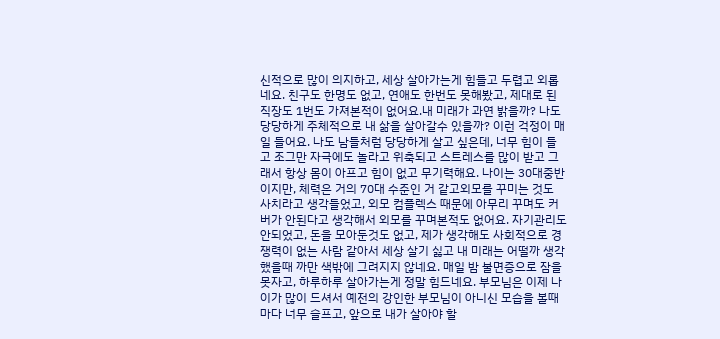신적으로 많이 의지하고, 세상 살아가는게 힘들고 두렵고 외롭네요. 친구도 한명도 없고, 연애도 한번도 못해봤고, 제대로 된 직장도 1번도 가져본적이 없어요.내 미래가 과연 밝을까? 나도 당당하게 주체적으로 내 삶을 살아갈수 있을까? 이런 걱정이 매일 들어요. 나도 남들처럼 당당하게 살고 싶은데, 너무 힘이 들고 조그만 자극에도 놀라고 위축되고 스트레스를 많이 받고 그래서 항상 몸이 아프고 힘이 없고 무기력해요. 나이는 30대중반이지만, 체력은 거의 70대 수준인 거 같고외모를 꾸미는 것도 사치라고 생각들었고, 외모 컴플렉스 때문에 아무리 꾸며도 커버가 안된다고 생각해서 외모를 꾸며본적도 없어요. 자기관리도 안되었고, 돈을 모아둔것도 없고, 제가 생각해도 사회적으로 경쟁력이 없는 사람 같아서 세상 살기 싫고 내 미래는 어떨까 생각했을때 까만 색밖에 그려지지 않네요. 매일 밤 불면증으로 잠을 못자고, 하루하루 살아가는게 정말 힘드네요. 부모님은 이제 나이가 많이 드셔서 예전의 강인한 부모님이 아니신 모습을 볼때마다 너무 슬프고, 앞으로 내가 살아야 할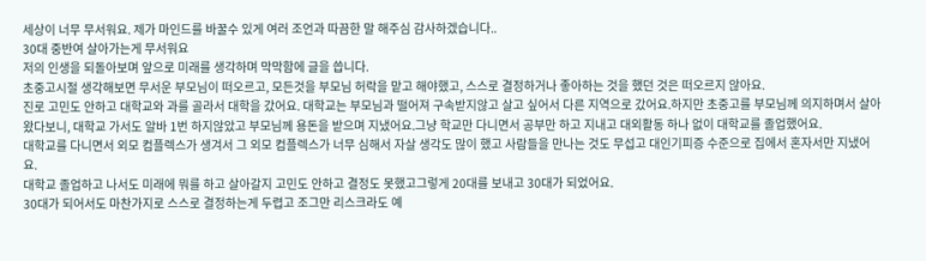세상이 너무 무서워요. 제가 마인드를 바꿀수 있게 여러 조언과 따끔한 말 해주심 감사하겠습니다..
30대 중반여 살아가는게 무서워요
저의 인생을 되돌아보며 앞으로 미래를 생각하며 막막함에 글을 씁니다.
초중고시절 생각해보면 무서운 부모님이 떠오르고, 모든것을 부모님 허락을 맡고 해야했고, 스스로 결정하거나 좋아하는 것을 했던 것은 떠오르지 않아요.
진로 고민도 안하고 대학교와 과를 골라서 대학을 갔어요. 대학교는 부모님과 떨어져 구속받지않고 살고 싶어서 다른 지역으로 갔어요.하지만 초중고를 부모님께 의지하며서 살아왔다보니, 대학교 가서도 알바 1번 하지않았고 부모님께 용돈을 받으며 지냈어요.그냥 학교만 다니면서 공부만 하고 지내고 대외활동 하나 없이 대학교를 졸업했어요.
대학교를 다니면서 외모 컴플렉스가 생겨서 그 외모 컴플렉스가 너무 심해서 자살 생각도 많이 했고 사람들을 만나는 것도 무섭고 대인기피증 수준으로 집에서 혼자서만 지냈어요.
대학교 졸업하고 나서도 미래에 뭐를 하고 살아갈지 고민도 안하고 결정도 못했고그렇게 20대를 보내고 30대가 되었어요.
30대가 되어서도 마찬가지로 스스로 결정하는게 두렵고 조그만 리스크라도 예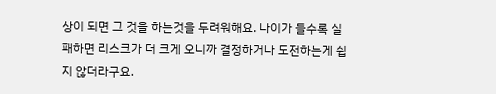상이 되면 그 것을 하는것을 두려워해요. 나이가 들수록 실패하면 리스크가 더 크게 오니까 결정하거나 도전하는게 쉽지 않더라구요.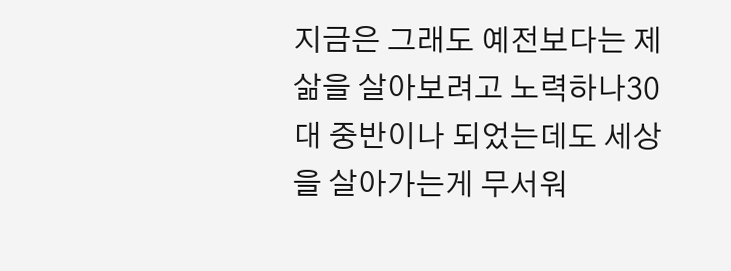지금은 그래도 예전보다는 제 삶을 살아보려고 노력하나30대 중반이나 되었는데도 세상을 살아가는게 무서워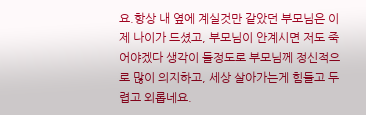요.항상 내 옆에 계실것만 같았던 부모님은 이제 나이가 드셨고, 부모님이 안계시면 저도 죽어야겠다 생각이 들정도로 부모님께 정신적으로 많이 의지하고, 세상 살아가는게 힘들고 두렵고 외롭네요.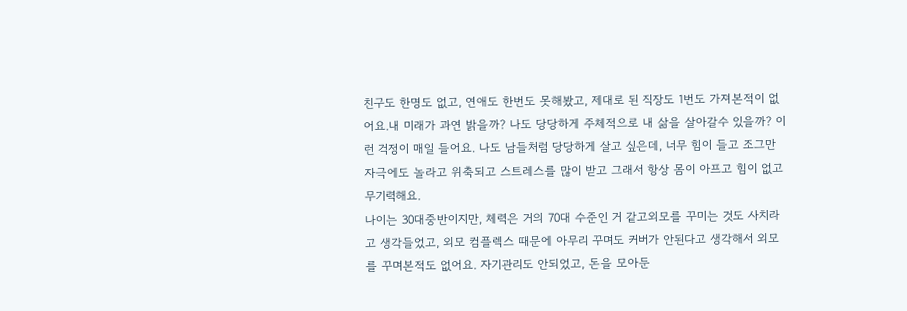친구도 한명도 없고, 연애도 한번도 못해봤고, 제대로 된 직장도 1번도 가져본적이 없어요.내 미래가 과연 밝을까? 나도 당당하게 주체적으로 내 삶을 살아갈수 있을까? 이런 걱정이 매일 들어요. 나도 남들처럼 당당하게 살고 싶은데, 너무 힘이 들고 조그만 자극에도 놀라고 위축되고 스트레스를 많이 받고 그래서 항상 몸이 아프고 힘이 없고 무기력해요.
나이는 30대중반이지만, 체력은 거의 70대 수준인 거 같고외모를 꾸미는 것도 사치라고 생각들었고, 외모 컴플렉스 때문에 아무리 꾸며도 커버가 안된다고 생각해서 외모를 꾸며본적도 없어요. 자기관리도 안되었고, 돈을 모아둔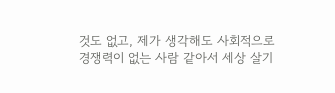것도 없고, 제가 생각해도 사회적으로 경쟁력이 없는 사람 같아서 세상 살기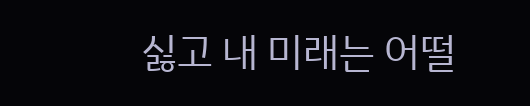싫고 내 미래는 어떨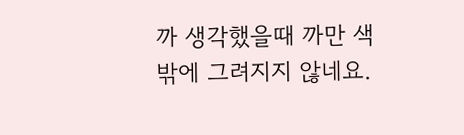까 생각했을때 까만 색밖에 그려지지 않네요.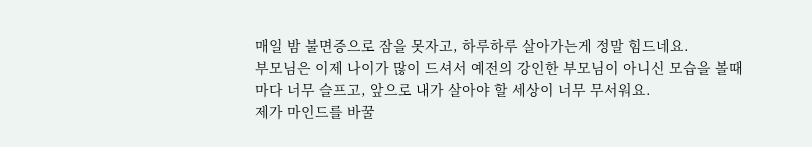매일 밤 불면증으로 잠을 못자고, 하루하루 살아가는게 정말 힘드네요.
부모님은 이제 나이가 많이 드셔서 예전의 강인한 부모님이 아니신 모습을 볼때마다 너무 슬프고, 앞으로 내가 살아야 할 세상이 너무 무서워요.
제가 마인드를 바꿀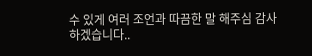수 있게 여러 조언과 따끔한 말 해주심 감사하겠습니다..